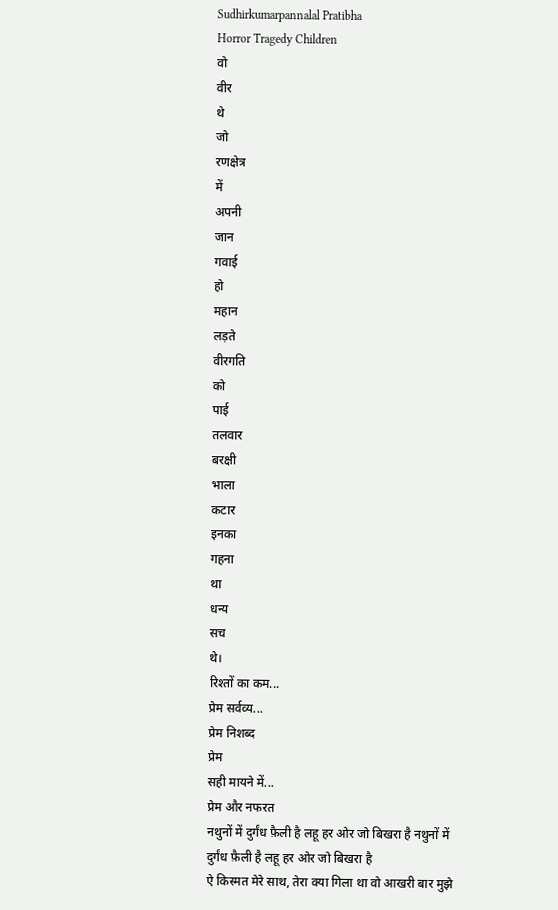Sudhirkumarpannalal Pratibha
Horror Tragedy Children
वो
वीर
थे
जो
रणक्षेत्र
में
अपनी
जान
गवाई
हो
महान
लड़ते
वीरगति
को
पाई
तलवार
बरक्षी
भाला
कटार
इनका
गहना
था
धन्य
सच
थे।
रिश्तों का कम...
प्रेम सर्वव्य...
प्रेम निशब्द
प्रेम
सही मायने में...
प्रेम और नफरत
नथुनों में दुर्गंध फ़ैली है लहू हर ओर जो बिखरा है नथुनों में दुर्गंध फ़ैली है लहू हर ओर जो बिखरा है
ऐ किस्मत मेरे साथ, तेरा क्या गिला था वो आखरी बार मुझे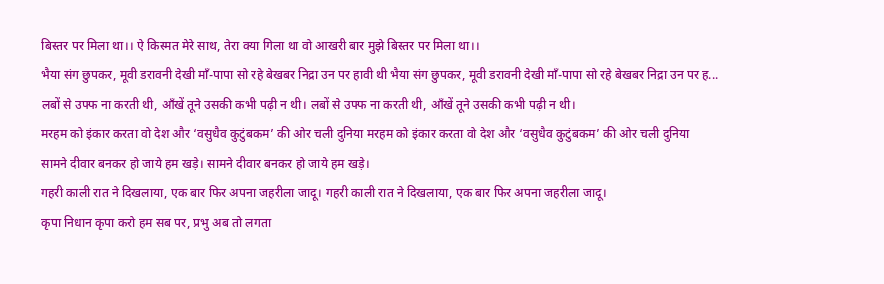बिस्तर पर मिला था।। ऐ किस्मत मेरे साथ, तेरा क्या गिला था वो आखरी बार मुझे बिस्तर पर मिला था।।
भैया संग छुपकर, मूवी डरावनी देखी माँ-पापा सो रहे बेखबर निद्रा उन पर हावी थी भैया संग छुपकर, मूवी डरावनी देखी माँ-पापा सो रहे बेखबर निद्रा उन पर ह...
लबों से उफ्फ ना करती थी, आँखें तूने उसकी कभी पढ़ी न थी। लबों से उफ्फ ना करती थी, आँखें तूने उसकी कभी पढ़ी न थी।
मरहम को इंकार करता वो देश और ‘वसुधैव कुटुंबकम’ की ओर चली दुनिया मरहम को इंकार करता वो देश और ‘वसुधैव कुटुंबकम’ की ओर चली दुनिया
सामने दीवार बनकर हो जाये हम खड़े। सामने दीवार बनकर हो जाये हम खड़े।
गहरी काली रात ने दिखलाया, एक बार फिर अपना जहरीला जादू। गहरी काली रात ने दिखलाया, एक बार फिर अपना जहरीला जादू।
कृपा निधान कृपा करो हम सब पर, प्रभु अब तो लगता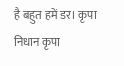है बहुत हमें डर। कृपा निधान कृपा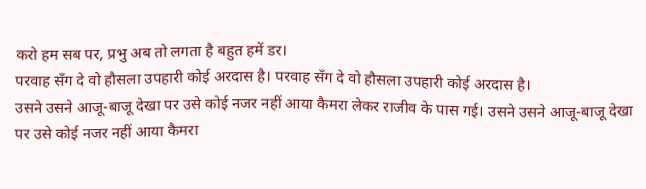करो हम सब पर, प्रभु अब तो लगता है बहुत हमें डर।
परवाह सँग दे वो हौसला उपहारी कोई अरदास है। परवाह सँग दे वो हौसला उपहारी कोई अरदास है।
उसने उसने आजू-बाजू देखा पर उसे कोई नजर नहीं आया कैमरा लेकर राजीव के पास गई। उसने उसने आजू-बाजू देखा पर उसे कोई नजर नहीं आया कैमरा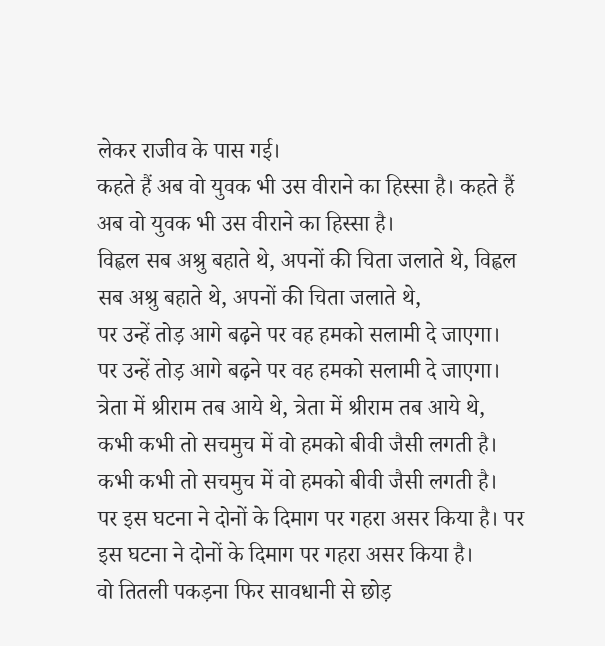लेकर राजीव के पास गई।
कहते हैं अब वो युवक भी उस वीराने का हिस्सा है। कहते हैं अब वो युवक भी उस वीराने का हिस्सा है।
विह्वल सब अश्रु बहाते थे, अपनों की चिता जलाते थे, विह्वल सब अश्रु बहाते थे, अपनों की चिता जलाते थे,
पर उन्हें तोड़ आगे बढ़ने पर वह हमको सलामी दे जाएगा। पर उन्हें तोड़ आगे बढ़ने पर वह हमको सलामी दे जाएगा।
त्रेता में श्रीराम तब आये थे, त्रेता में श्रीराम तब आये थे,
कभी कभी तो सचमुच में वो हमको बीवी जैसी लगती है। कभी कभी तो सचमुच में वो हमको बीवी जैसी लगती है।
पर इस घटना ने दोनों के दिमाग पर गहरा असर किया है। पर इस घटना ने दोनों के दिमाग पर गहरा असर किया है।
वो तितली पकड़ना फिर सावधानी से छोड़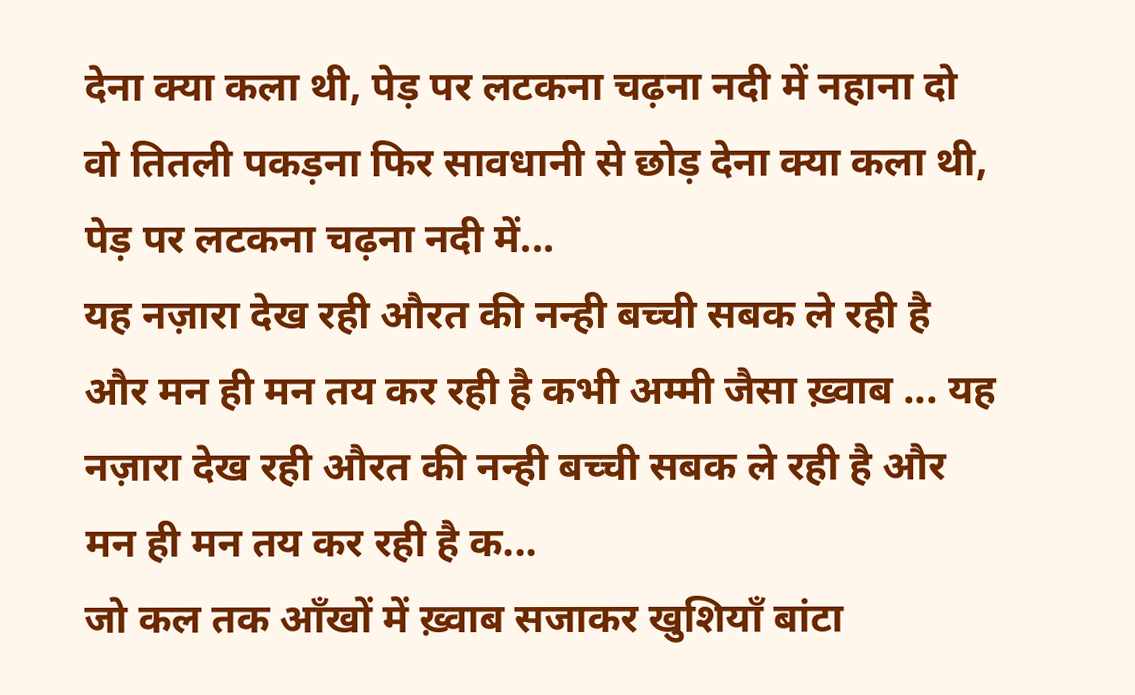देना क्या कला थी, पेड़ पर लटकना चढ़ना नदी में नहाना दो वो तितली पकड़ना फिर सावधानी से छोड़ देना क्या कला थी, पेड़ पर लटकना चढ़ना नदी में...
यह नज़ारा देख रही औरत की नन्ही बच्ची सबक ले रही है और मन ही मन तय कर रही है कभी अम्मी जैसा ख़्वाब ... यह नज़ारा देख रही औरत की नन्ही बच्ची सबक ले रही है और मन ही मन तय कर रही है क...
जो कल तक आँखों में ख़्वाब सजाकर खुशियाँ बांटा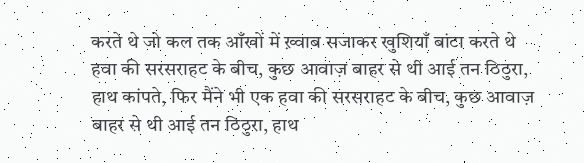करते थे जो कल तक आँखों में ख़्वाब सजाकर खुशियाँ बांटा करते थे
हवा की सरसराहट के बीच, कुछ आवाज़ बाहर से थी आई तन ठिठुरा, हाथ कांपते, फिर मैंने भी एक हवा की सरसराहट के बीच, कुछ आवाज़ बाहर से थी आई तन ठिठुरा, हाथ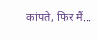कांपते, फिर मैं...